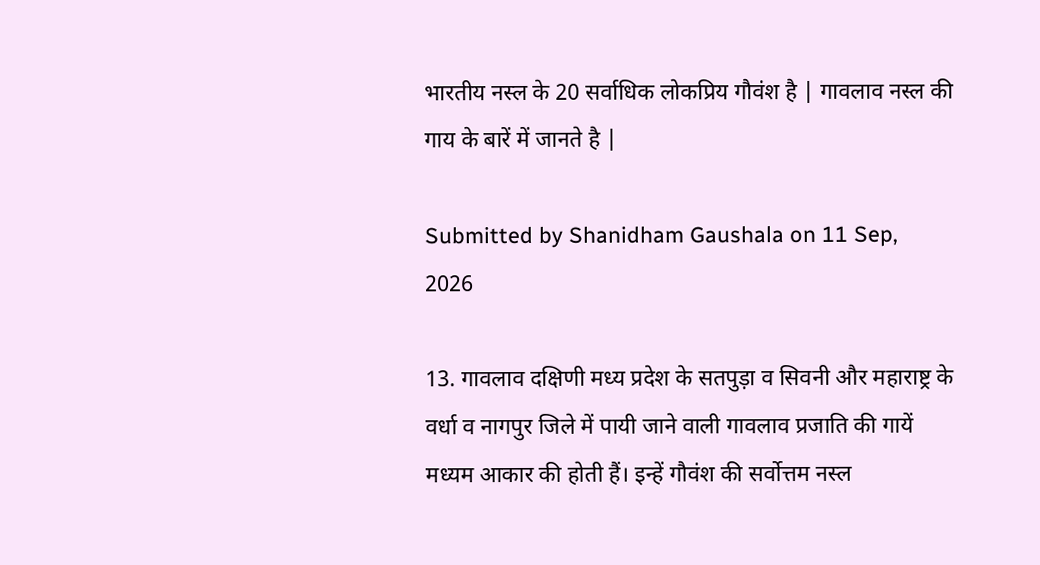भारतीय नस्ल के 20 सर्वाधिक लोकप्रिय गौवंश है | गावलाव नस्ल की गाय के बारें में जानते है |

Submitted by Shanidham Gaushala on 11 Sep, 2026

13. गावलाव दक्षिणी मध्य प्रदेश के सतपुड़ा व सिवनी और महाराष्ट्र के वर्धा व नागपुर जिले में पायी जाने वाली गावलाव प्रजाति की गायें मध्यम आकार की होती हैं। इन्हें गौवंश की सर्वोत्तम नस्ल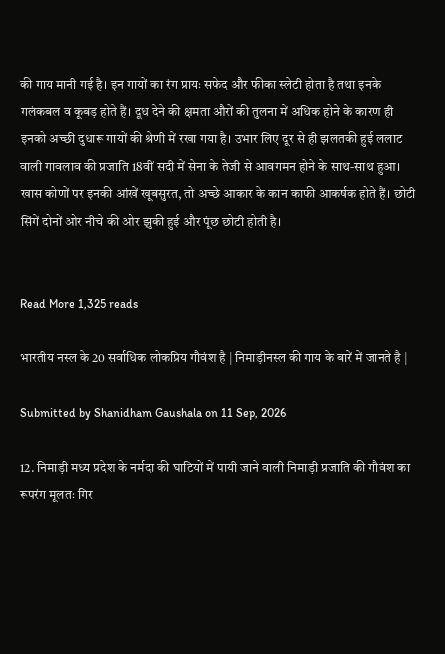की गाय मानी गई है। इन गायों का रंग प्रायः सफेद और फीका स्लेटी होता है तथा इनके गलंकबल व कूबड़ होते हैं। दूध देने की क्षमता औरों की तुलना में अधिक होने के कारण ही इनको अच्छी दुधारू गायों की श्रेणी में रखा गया है। उभार लिए दूर से ही झलतकी हुई ललाट वाली गावलाव की प्रजाति 18वीं सदी में सेना के तेजी से आवगमन होने के साथ-साथ हुआ। खास कोणों पर इनकी आंखें खूबसुरत, तो अच्छे आकार के कान काफी आकर्षक होते हैं। छोटी सिंगें दोनों ओर नीचे की ओर झुकी हुई और पूंछ छोटी होती है।


Read More 1,325 reads

भारतीय नस्ल के 20 सर्वाधिक लोकप्रिय गौवंश है | निमाड़ीनस्ल की गाय के बारें में जानते है |

Submitted by Shanidham Gaushala on 11 Sep, 2026

12. निमाड़ी मध्य प्रदेश के नर्मदा की घाटियों में पायी जाने वाली निमाड़ी प्रजाति की गौवंश का रूपरंग मूलतः गिर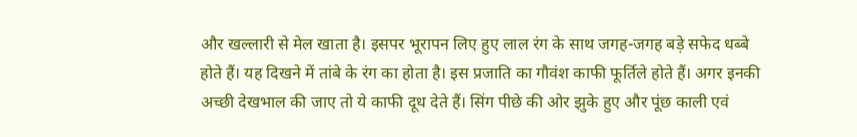और खल्लारी से मेल खाता है। इसपर भूरापन लिए हुए लाल रंग के साथ जगह-जगह बड़े सफेद धब्बे होते हैं। यह दिखने में तांबे के रंग का होता है। इस प्रजाति का गौवंश काफी फूर्तिले होते हैं। अगर इनकी अच्छी देखभाल की जाए तो ये काफी दूध देते हैं। सिंग पीछे की ओर झुके हुए और पूंछ काली एवं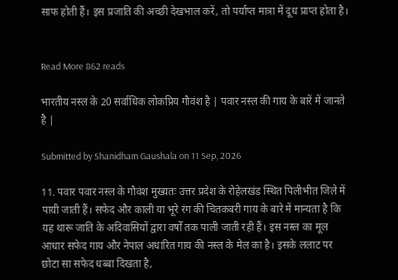साफ होती हैं। इस प्रजाति की अच्छी देखभाल करें, तो पर्याप्त मात्रा में दूध प्राप्त होता है।


Read More 862 reads

भारतीय नस्ल के 20 सर्वाधिक लोकप्रिय गौवंश है | पवार नस्ल की गाय के बारें में जानते है |

Submitted by Shanidham Gaushala on 11 Sep, 2026

11. पवार पवार नस्ल के गौवंश मुख्यतः उत्तर प्रदेश के रोहेलखंड स्थित पिलीभीत जिले में पायी जाती हैं। सफेद और काली या भूरे रंग की चितकबरी गाय के बारे में मान्यता है कि यह थारू जाति के अदिवासियों द्वारा वर्षों तक पाली जाती रही हैं। इस नस्ल का मूल आधार सफेद गाय और नेपाल अधारित गाय की नस्ल के मेल का है। इसके ललाट पर छोटा सा सफेद धब्बा दिखता है,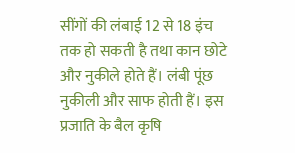सींगों की लंबाई 12 से 18 इंच तक हो सकती है तथा कान छोटे और नुकीले होते हैं। लंबी पूंछ नुकीली और साफ होती हैं। इस प्रजाति के बैल कृषि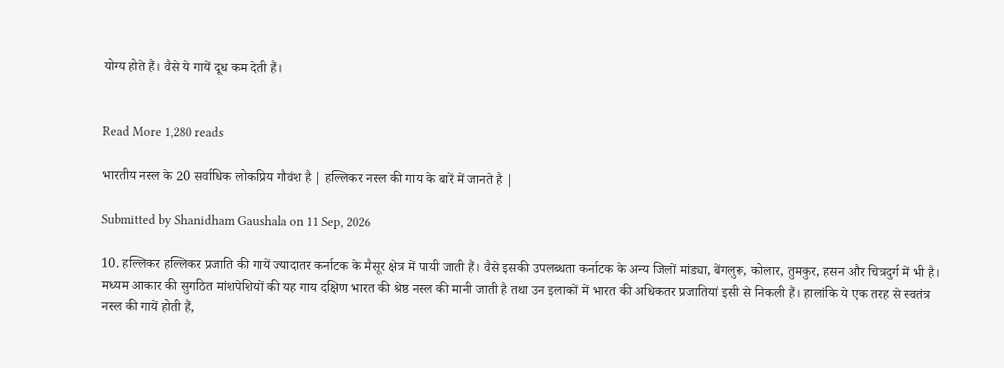योग्य होते हैं। वैसे ये गायें दूध कम देती हैं।


Read More 1,280 reads

भारतीय नस्ल के 20 सर्वाधिक लोकप्रिय गौवंश है | हल्लिकर नस्ल की गाय के बारें में जानते है |

Submitted by Shanidham Gaushala on 11 Sep, 2026

10. हल्लिकर हल्लिकर प्रजाति की गायें ज्यादातर कर्नाटक के मैसूर क्षेत्र में पायी जाती हैं। वैसे इसकी उपलब्धता कर्नाटक के अन्य जिलों मांड्या, बेंगलुरू, कोलार, तुमकुर, हसन और चित्रदुर्ग में भी है। मध्यम आकार की सुगठित मांशपेशियों की यह गाय दक्षिण भारत की श्रेष्ठ नस्ल की मानी जाती है तथा उन इलाकों में भारत की अधिकतर प्रजातियां इसी से निकली हैं। हालांकि ये एक तरह से स्वतंत्र नस्ल की गायें होती हैं,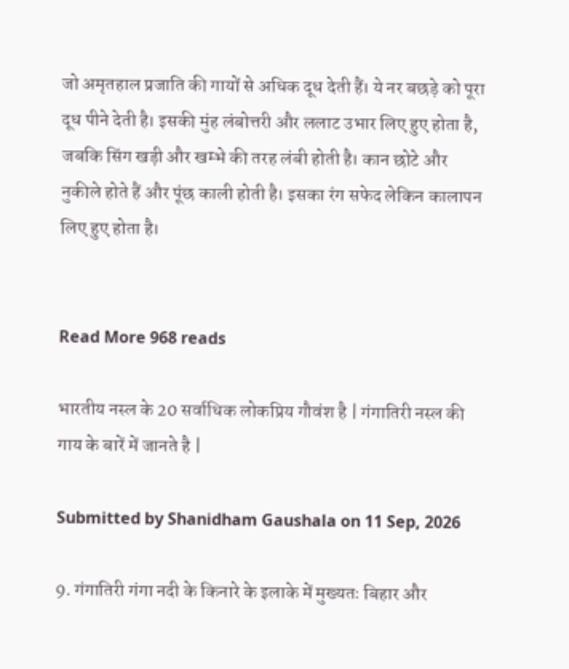जो अमृतहाल प्रजाति की गायों से अधिक दूध देती हैं। ये नर बछड़े को पूरा दूध पीने देती है। इसकी मुंह लंबोत्तरी और ललाट उभार लिए हुए होता है, जबकि सिंग खड़ी और खम्भे की तरह लंबी होती है। कान छोटे और नुकीले होते हैं और पूंछ काली होती है। इसका रंग सफेद लेकिन कालापन लिए हुए होता है।


Read More 968 reads

भारतीय नस्ल के 20 सर्वाधिक लोकप्रिय गौवंश है | गंगातिरी नस्ल की गाय के बारें में जानते है |

Submitted by Shanidham Gaushala on 11 Sep, 2026

9. गंगातिरी गंगा नदी के किनारे के इलाके में मुख्यतः बिहार और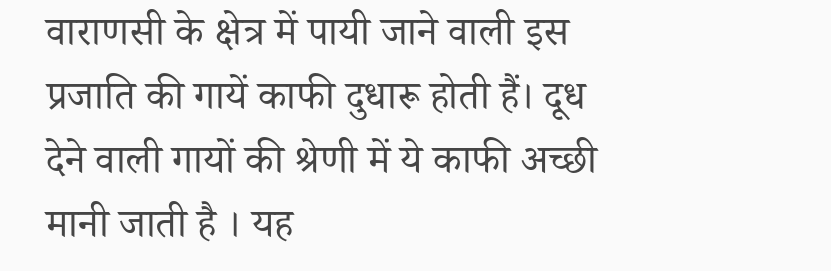वाराणसी के क्षेत्र में पायी जाने वाली इस प्रजाति की गायें काफी दुधारू होती हैं। दूध देने वाली गायों की श्रेणी में ये काफी अच्छी मानी जाती है । यह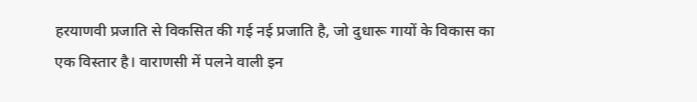हरयाणवी प्रजाति से विकसित की गई नई प्रजाति है, जो दुधारू गायों के विकास का एक विस्तार है। वाराणसी में पलने वाली इन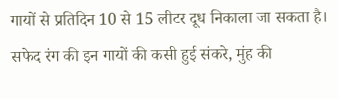गायों से प्रतिदिन 10 से 15 लीटर दूध निकाला जा सकता है। सफेद रंग की इन गायों की कसी हुई संकरे, मुंह की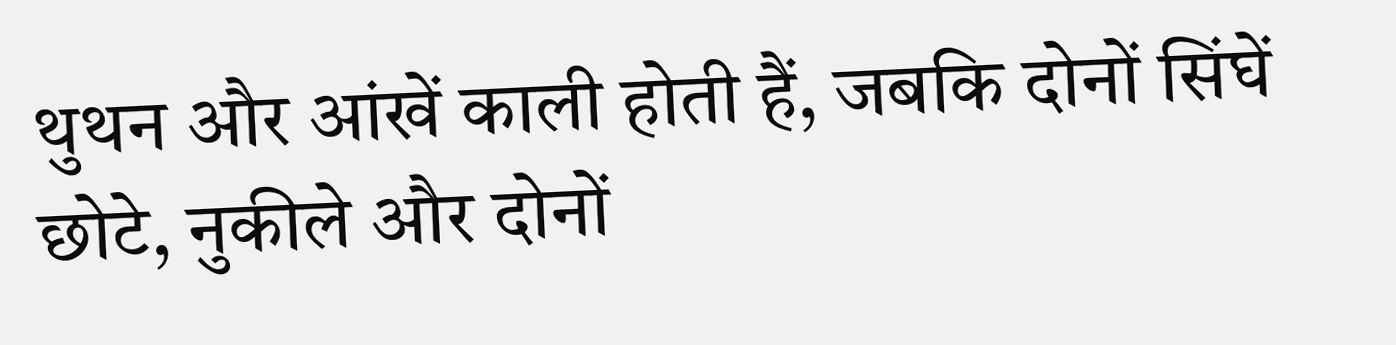थुथन और आंखें काली होती हैं, जबकि दोनों सिंघें छोटे, नुकीले और दोनों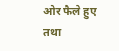ओर फैले हुए तथा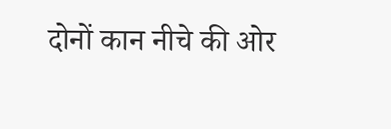दोनों कान नीचे की ओर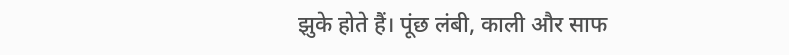झुके होते हैं। पूंछ लंबी, काली और साफ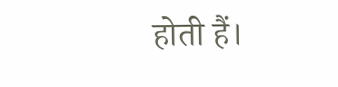होती हैं।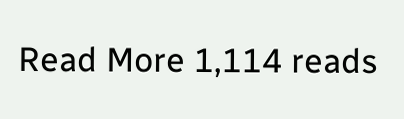Read More 1,114 reads